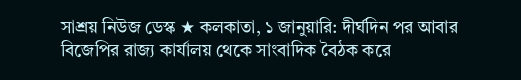সাশ্রয় নিউজ ডেস্ক ★ কলকাতা, ১ জানুয়ারি: দীর্ঘদিন পর আবার বিজেপির রাজ্য কার্যালয় থেকে সাংবাদিক বৈঠক করে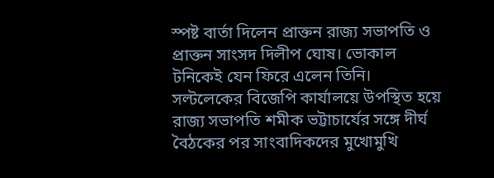স্পষ্ট বার্তা দিলেন প্রাক্তন রাজ্য সভাপতি ও প্রাক্তন সাংসদ দিলীপ ঘোষ। ভোকাল টনিকেই যেন ফিরে এলেন তিনি। সল্টলেকের বিজেপি কার্যালয়ে উপস্থিত হয়ে রাজ্য সভাপতি শমীক ভট্টাচার্যের সঙ্গে দীর্ঘ বৈঠকের পর সাংবাদিকদের মুখোমুখি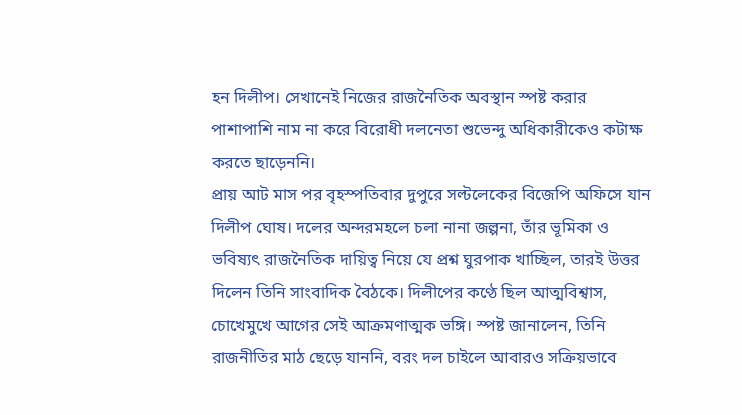হন দিলীপ। সেখানেই নিজের রাজনৈতিক অবস্থান স্পষ্ট করার পাশাপাশি নাম না করে বিরোধী দলনেতা শুভেন্দু অধিকারীকেও কটাক্ষ করতে ছাড়েননি।
প্রায় আট মাস পর বৃহস্পতিবার দুপুরে সল্টলেকের বিজেপি অফিসে যান দিলীপ ঘোষ। দলের অন্দরমহলে চলা নানা জল্পনা, তাঁর ভূমিকা ও ভবিষ্যৎ রাজনৈতিক দায়িত্ব নিয়ে যে প্রশ্ন ঘুরপাক খাচ্ছিল, তারই উত্তর দিলেন তিনি সাংবাদিক বৈঠকে। দিলীপের কণ্ঠে ছিল আত্মবিশ্বাস, চোখেমুখে আগের সেই আক্রমণাত্মক ভঙ্গি। স্পষ্ট জানালেন, তিনি রাজনীতির মাঠ ছেড়ে যাননি, বরং দল চাইলে আবারও সক্রিয়ভাবে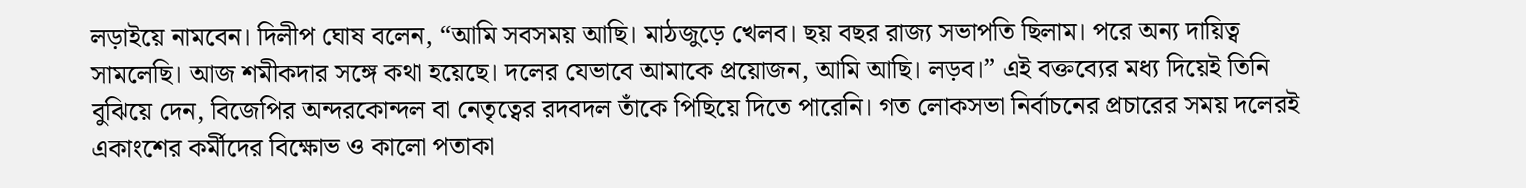লড়াইয়ে নামবেন। দিলীপ ঘোষ বলেন, “আমি সবসময় আছি। মাঠজুড়ে খেলব। ছয় বছর রাজ্য সভাপতি ছিলাম। পরে অন্য দায়িত্ব সামলেছি। আজ শমীকদার সঙ্গে কথা হয়েছে। দলের যেভাবে আমাকে প্রয়োজন, আমি আছি। লড়ব।” এই বক্তব্যের মধ্য দিয়েই তিনি বুঝিয়ে দেন, বিজেপির অন্দরকোন্দল বা নেতৃত্বের রদবদল তাঁকে পিছিয়ে দিতে পারেনি। গত লোকসভা নির্বাচনের প্রচারের সময় দলেরই একাংশের কর্মীদের বিক্ষোভ ও কালো পতাকা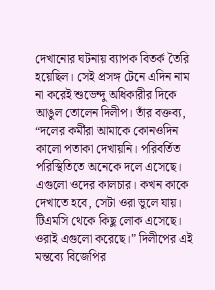দেখানোর ঘটনায় ব্যাপক বিতর্ক তৈরি হয়েছিল। সেই প্রসঙ্গ টেনে এদিন নাম না করেই শুভেন্দু অধিকারীর দিকে আঙুল তোলেন দিলীপ। তাঁর বক্তব্য, “দলের কর্মীরা আমাকে কোনওদিন কালো পতাকা দেখায়নি। পরিবর্তিত পরিস্থিতিতে অনেকে দলে এসেছে। এগুলো ওদের কালচার। কখন কাকে দেখাতে হবে, সেটা ওরা ভুলে যায়। টিএমসি থেকে কিছু লোক এসেছে। ওরাই এগুলো করেছে।” দিলীপের এই মন্তব্যে বিজেপির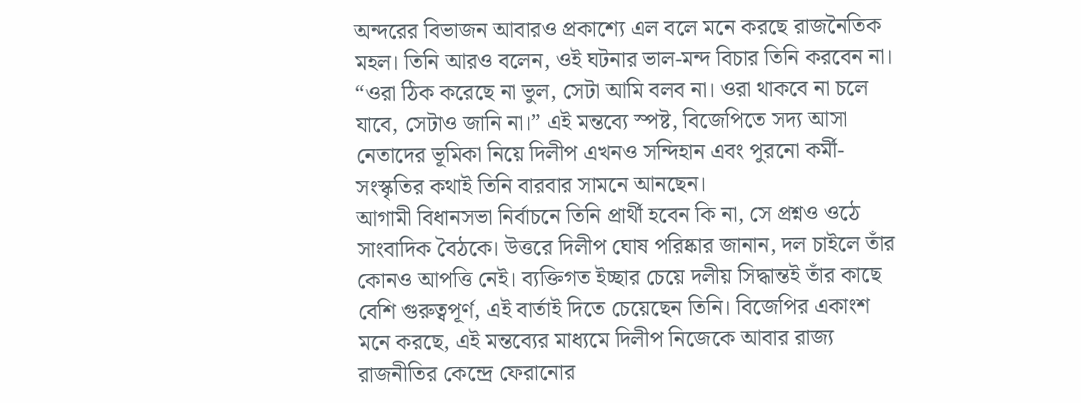অন্দরের বিভাজন আবারও প্রকাশ্যে এল বলে মনে করছে রাজনৈতিক মহল। তিনি আরও বলেন, ওই ঘটনার ভাল-মন্দ বিচার তিনি করবেন না। “ওরা ঠিক করেছে না ভুল, সেটা আমি বলব না। ওরা থাকবে না চলে যাবে, সেটাও জানি না।” এই মন্তব্যে স্পষ্ট, বিজেপিতে সদ্য আসা নেতাদের ভূমিকা নিয়ে দিলীপ এখনও সন্দিহান এবং পুরনো কর্মী-সংস্কৃতির কথাই তিনি বারবার সামনে আনছেন।
আগামী বিধানসভা নির্বাচনে তিনি প্রার্থী হবেন কি না, সে প্রশ্নও ওঠে সাংবাদিক বৈঠকে। উত্তরে দিলীপ ঘোষ পরিষ্কার জানান, দল চাইলে তাঁর কোনও আপত্তি নেই। ব্যক্তিগত ইচ্ছার চেয়ে দলীয় সিদ্ধান্তই তাঁর কাছে বেশি গুরুত্বপূর্ণ, এই বার্তাই দিতে চেয়েছেন তিনি। বিজেপির একাংশ মনে করছে, এই মন্তব্যের মাধ্যমে দিলীপ নিজেকে আবার রাজ্য রাজনীতির কেন্দ্রে ফেরানোর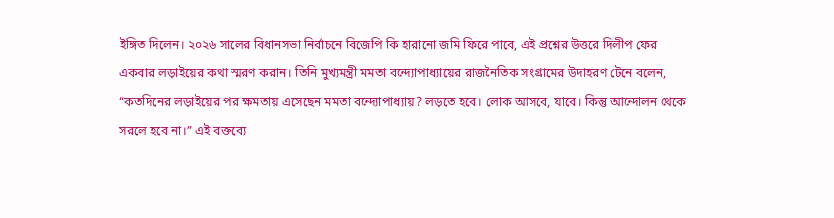ইঙ্গিত দিলেন। ২০২৬ সালের বিধানসভা নির্বাচনে বিজেপি কি হারানো জমি ফিরে পাবে, এই প্রশ্নের উত্তরে দিলীপ ফের একবার লড়াইয়ের কথা স্মরণ করান। তিনি মুখ্যমন্ত্রী মমতা বন্দ্যোপাধ্যায়ের রাজনৈতিক সংগ্রামের উদাহরণ টেনে বলেন, “কতদিনের লড়াইয়ের পর ক্ষমতায় এসেছেন মমতা বন্দ্যোপাধ্যায়? লড়তে হবে। লোক আসবে, যাবে। কিন্তু আন্দোলন থেকে সরলে হবে না।” এই বক্তব্যে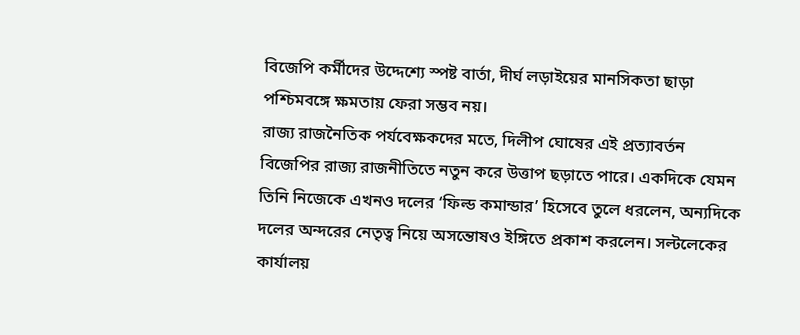বিজেপি কর্মীদের উদ্দেশ্যে স্পষ্ট বার্তা, দীর্ঘ লড়াইয়ের মানসিকতা ছাড়া পশ্চিমবঙ্গে ক্ষমতায় ফেরা সম্ভব নয়।
রাজ্য রাজনৈতিক পর্যবেক্ষকদের মতে, দিলীপ ঘোষের এই প্রত্যাবর্তন বিজেপির রাজ্য রাজনীতিতে নতুন করে উত্তাপ ছড়াতে পারে। একদিকে যেমন তিনি নিজেকে এখনও দলের ‘ফিল্ড কমান্ডার’ হিসেবে তুলে ধরলেন, অন্যদিকে দলের অন্দরের নেতৃত্ব নিয়ে অসন্তোষও ইঙ্গিতে প্রকাশ করলেন। সল্টলেকের কার্যালয়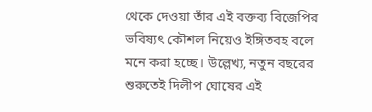থেকে দেওয়া তাঁর এই বক্তব্য বিজেপির ভবিষ্যৎ কৌশল নিয়েও ইঙ্গিতবহ বলে মনে করা হচ্ছে। উল্লেখ্য, নতুন বছরের শুরুতেই দিলীপ ঘোষের এই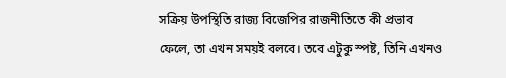সক্রিয় উপস্থিতি রাজ্য বিজেপির রাজনীতিতে কী প্রভাব ফেলে, তা এখন সময়ই বলবে। তবে এটুকু স্পষ্ট, তিনি এখনও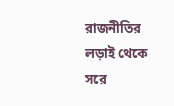রাজনীতির লড়াই থেকে সরে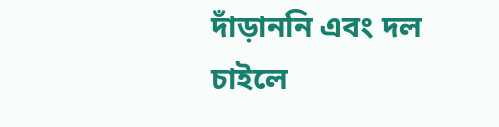দাঁড়াননি এবং দল চাইলে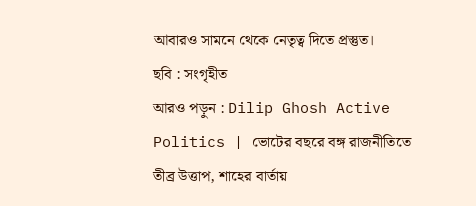আবারও সামনে থেকে নেতৃত্ব দিতে প্রস্তুত।
ছবি : সংগৃহীত
আরও পড়ুন : Dilip Ghosh Active Politics | ভোটের বছরে বঙ্গ রাজনীতিতে তীব্র উত্তাপ, শাহের বার্তায়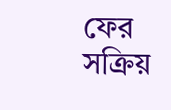ফের সক্রিয়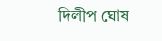দিলীপ ঘোষ